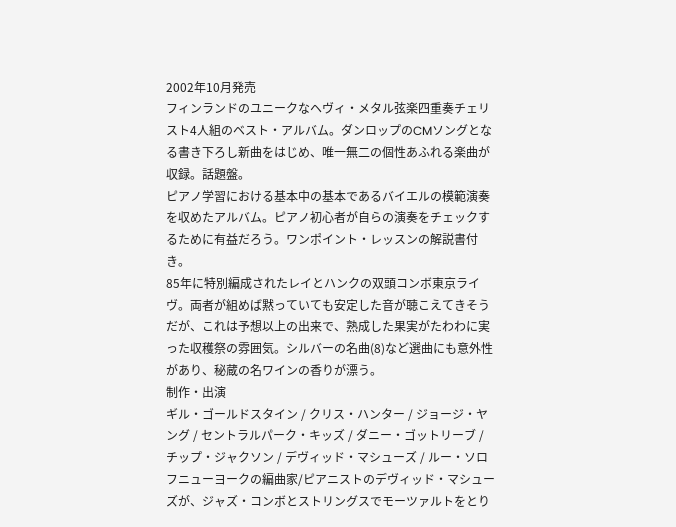2002年10月発売
フィンランドのユニークなヘヴィ・メタル弦楽四重奏チェリスト4人組のベスト・アルバム。ダンロップのCMソングとなる書き下ろし新曲をはじめ、唯一無二の個性あふれる楽曲が収録。話題盤。
ピアノ学習における基本中の基本であるバイエルの模範演奏を収めたアルバム。ピアノ初心者が自らの演奏をチェックするために有益だろう。ワンポイント・レッスンの解説書付き。
85年に特別編成されたレイとハンクの双頭コンボ東京ライヴ。両者が組めば黙っていても安定した音が聴こえてきそうだが、これは予想以上の出来で、熟成した果実がたわわに実った収穫祭の雰囲気。シルバーの名曲(8)など選曲にも意外性があり、秘蔵の名ワインの香りが漂う。
制作・出演
ギル・ゴールドスタイン / クリス・ハンター / ジョージ・ヤング / セントラルパーク・キッズ / ダニー・ゴットリーブ / チップ・ジャクソン / デヴィッド・マシューズ / ルー・ソロフニューヨークの編曲家/ピアニストのデヴィッド・マシューズが、ジャズ・コンボとストリングスでモーツァルトをとり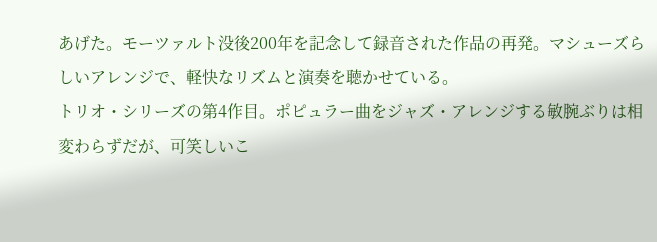あげた。モーツァルト没後200年を記念して録音された作品の再発。マシューズらしいアレンジで、軽快なリズムと演奏を聴かせている。
トリオ・シリーズの第4作目。ポピュラー曲をジャズ・アレンジする敏腕ぶりは相変わらずだが、可笑しいこ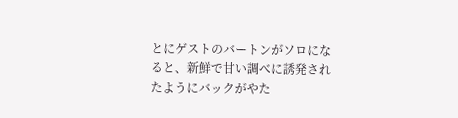とにゲストのバートンがソロになると、新鮮で甘い調べに誘発されたようにバックがやた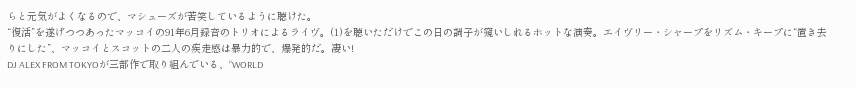らと元気がよくなるので、マシューズが苦笑しているように聴けた。
“復活”を遂げつつあったマッコイの91年6月録音のトリオによるライヴ。(1)を聴いただけでこの日の調子が窺いしれるホットな演奏。エイヴリー・シャープをリズム・キープに“置き去りにした”、マッコイとスコットの二人の疾走感は暴力的で、爆発的だ。凄い!
DJ ALEX FROM TOKYOが三部作で取り組んでいる、“WORLD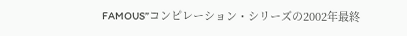FAMOUS”コンピレーション・シリーズの2002年最終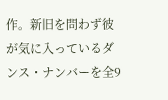作。新旧を問わず彼が気に入っているダンス・ナンバーを全9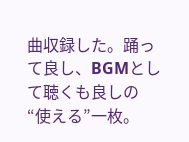曲収録した。踊って良し、BGMとして聴くも良しの“使える”一枚。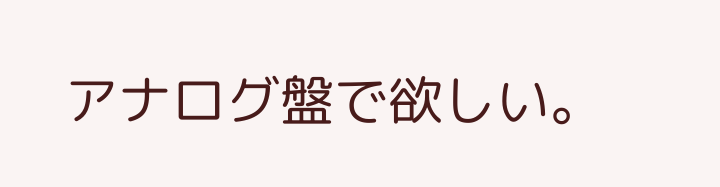アナログ盤で欲しい。